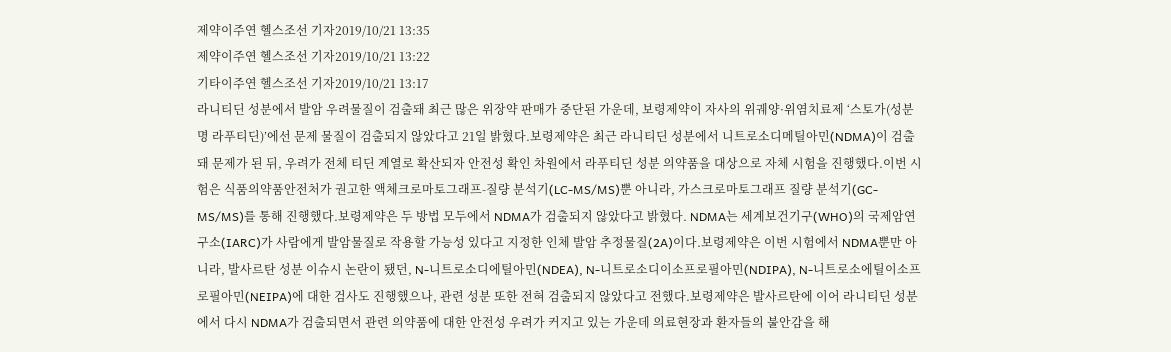제약이주연 헬스조선 기자2019/10/21 13:35
제약이주연 헬스조선 기자2019/10/21 13:22
기타이주연 헬스조선 기자2019/10/21 13:17
라니티딘 성분에서 발암 우려물질이 검출돼 최근 많은 위장약 판매가 중단된 가운데, 보령제약이 자사의 위궤양·위염치료제 ‘스토가(성분명 라푸티딘)’에선 문제 물질이 검출되지 않았다고 21일 밝혔다.보령제약은 최근 라니티딘 성분에서 니트로소디메틸아민(NDMA)이 검출돼 문제가 된 뒤, 우려가 전체 티딘 계열로 확산되자 안전성 확인 차원에서 라푸티딘 성분 의약품을 대상으로 자체 시험을 진행했다.이번 시험은 식품의약품안전처가 권고한 액체크로마토그래프-질량 분석기(LC-MS/MS)뿐 아니라, 가스크로마토그래프 질량 분석기(GC-MS/MS)를 통해 진행했다.보령제약은 두 방법 모두에서 NDMA가 검출되지 않았다고 밝혔다. NDMA는 세계보건기구(WHO)의 국제암연구소(IARC)가 사람에게 발암물질로 작용할 가능성 있다고 지정한 인체 발암 추정물질(2A)이다.보령제약은 이번 시험에서 NDMA뿐만 아니라, 발사르탄 성분 이슈시 논란이 됐던, N-니트로소디에틸아민(NDEA), N-니트로소디이소프로필아민(NDIPA), N-니트로소에틸이소프로필아민(NEIPA)에 대한 검사도 진행했으나, 관련 성분 또한 전혀 검출되지 않았다고 전했다.보령제약은 발사르탄에 이어 라니티딘 성분에서 다시 NDMA가 검출되면서 관련 의약품에 대한 안전성 우려가 커지고 있는 가운데 의료현장과 환자들의 불안감을 해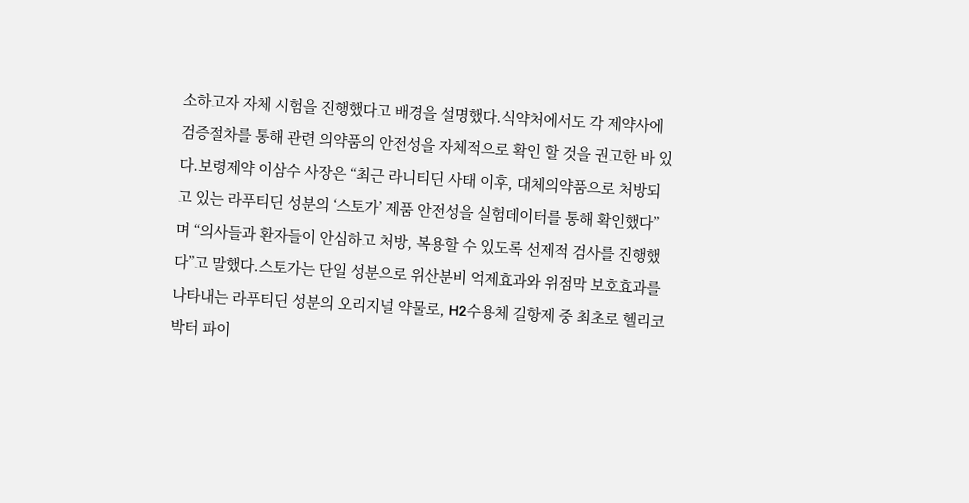소하고자 자체 시험을 진행했다고 배경을 설명했다.식약처에서도 각 제약사에 검증절차를 통해 관련 의약품의 안전성을 자체적으로 확인 할 것을 권고한 바 있다.보령제약 이삼수 사장은 “최근 라니티딘 사태 이후, 대체의약품으로 처방되고 있는 라푸티딘 성분의 ‘스토가’ 제품 안전성을 실험데이터를 통해 확인했다”며 “의사들과 환자들이 안심하고 처방, 복용할 수 있도록 선제적 검사를 진행했다”고 말했다.스토가는 단일 성분으로 위산분비 억제효과와 위점막 보호효과를 나타내는 라푸티딘 성분의 오리지널 약물로, H2수용체 길항제 중 최초로 헬리코박터 파이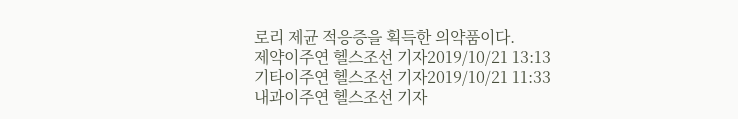로리 제균 적응증을 획득한 의약품이다.
제약이주연 헬스조선 기자2019/10/21 13:13
기타이주연 헬스조선 기자2019/10/21 11:33
내과이주연 헬스조선 기자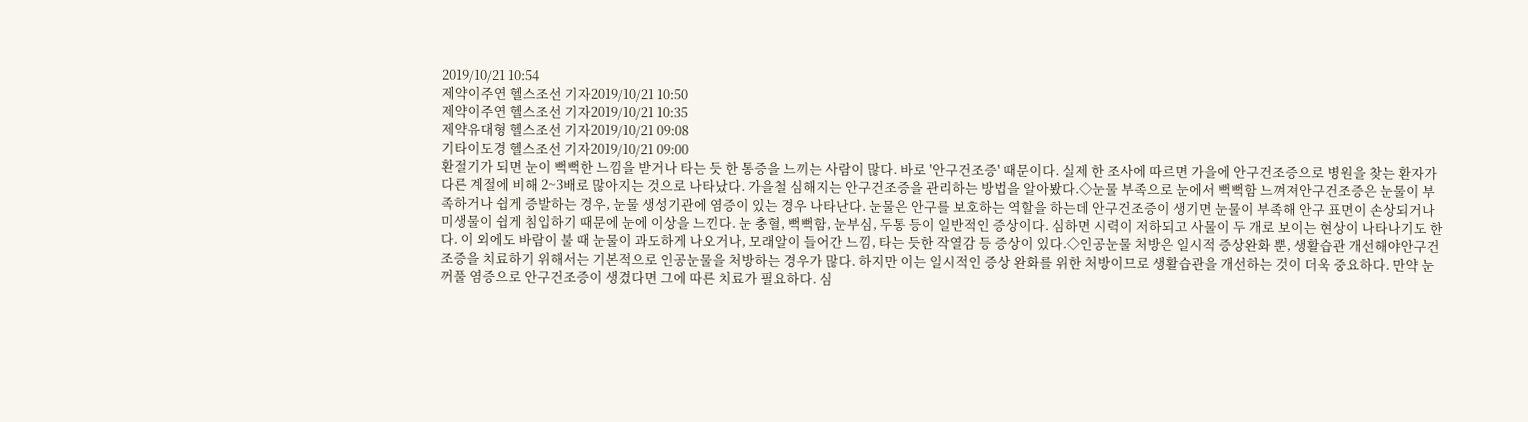2019/10/21 10:54
제약이주연 헬스조선 기자2019/10/21 10:50
제약이주연 헬스조선 기자2019/10/21 10:35
제약유대형 헬스조선 기자2019/10/21 09:08
기타이도경 헬스조선 기자2019/10/21 09:00
환절기가 되면 눈이 뻑뻑한 느낌을 받거나 타는 듯 한 통증을 느끼는 사람이 많다. 바로 '안구건조증' 때문이다. 실제 한 조사에 따르면 가을에 안구건조증으로 병원을 찾는 환자가 다른 계절에 비해 2~3배로 많아지는 것으로 나타났다. 가을철 심해지는 안구건조증을 관리하는 방법을 알아봤다.◇눈물 부족으로 눈에서 뻑뻑함 느껴져안구건조증은 눈물이 부족하거나 쉽게 증발하는 경우, 눈물 생성기관에 염증이 있는 경우 나타난다. 눈물은 안구를 보호하는 역할을 하는데 안구건조증이 생기면 눈물이 부족해 안구 표면이 손상되거나 미생물이 쉽게 침입하기 때문에 눈에 이상을 느낀다. 눈 충혈, 뻑뻑함, 눈부심, 두통 등이 일반적인 증상이다. 심하면 시력이 저하되고 사물이 두 개로 보이는 현상이 나타나기도 한다. 이 외에도 바람이 불 때 눈물이 과도하게 나오거나, 모래알이 들어간 느낌, 타는 듯한 작열감 등 증상이 있다.◇인공눈물 처방은 일시적 증상완화 뿐, 생활습관 개선해야안구건조증을 치료하기 위해서는 기본적으로 인공눈물을 처방하는 경우가 많다. 하지만 이는 일시적인 증상 완화를 위한 처방이므로 생활습관을 개선하는 것이 더욱 중요하다. 만약 눈꺼풀 염증으로 안구건조증이 생겼다면 그에 따른 치료가 필요하다. 심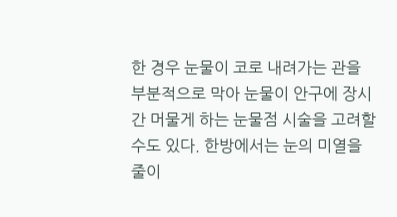한 경우 눈물이 코로 내려가는 관을 부분적으로 막아 눈물이 안구에 장시간 머물게 하는 눈물점 시술을 고려할 수도 있다. 한방에서는 눈의 미열을 줄이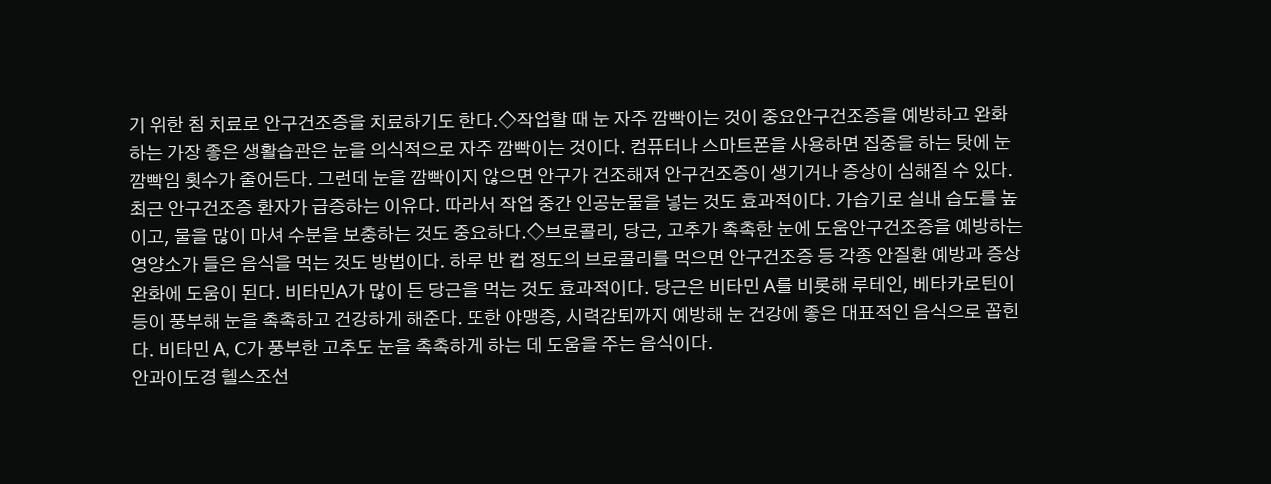기 위한 침 치료로 안구건조증을 치료하기도 한다.◇작업할 때 눈 자주 깜빡이는 것이 중요안구건조증을 예방하고 완화하는 가장 좋은 생활습관은 눈을 의식적으로 자주 깜빡이는 것이다. 컴퓨터나 스마트폰을 사용하면 집중을 하는 탓에 눈 깜빡임 횟수가 줄어든다. 그런데 눈을 깜빡이지 않으면 안구가 건조해져 안구건조증이 생기거나 증상이 심해질 수 있다. 최근 안구건조증 환자가 급증하는 이유다. 따라서 작업 중간 인공눈물을 넣는 것도 효과적이다. 가습기로 실내 습도를 높이고, 물을 많이 마셔 수분을 보충하는 것도 중요하다.◇브로콜리, 당근, 고추가 촉촉한 눈에 도움안구건조증을 예방하는 영양소가 들은 음식을 먹는 것도 방법이다. 하루 반 컵 정도의 브로콜리를 먹으면 안구건조증 등 각종 안질환 예방과 증상 완화에 도움이 된다. 비타민A가 많이 든 당근을 먹는 것도 효과적이다. 당근은 비타민 A를 비롯해 루테인, 베타카로틴이 등이 풍부해 눈을 촉촉하고 건강하게 해준다. 또한 야맹증, 시력감퇴까지 예방해 눈 건강에 좋은 대표적인 음식으로 꼽힌다. 비타민 A, C가 풍부한 고추도 눈을 촉촉하게 하는 데 도움을 주는 음식이다.
안과이도경 헬스조선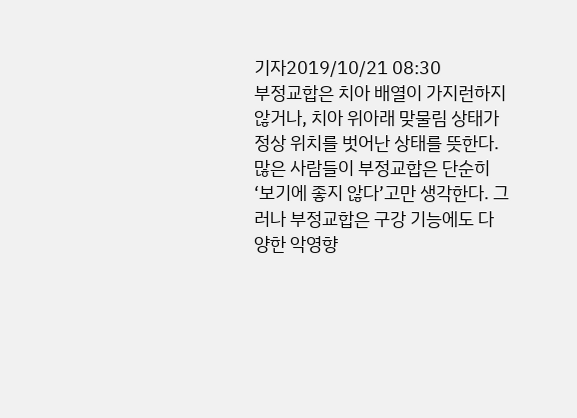기자2019/10/21 08:30
부정교합은 치아 배열이 가지런하지 않거나, 치아 위아래 맞물림 상태가 정상 위치를 벗어난 상태를 뜻한다. 많은 사람들이 부정교합은 단순히 ‘보기에 좋지 않다’고만 생각한다. 그러나 부정교합은 구강 기능에도 다양한 악영향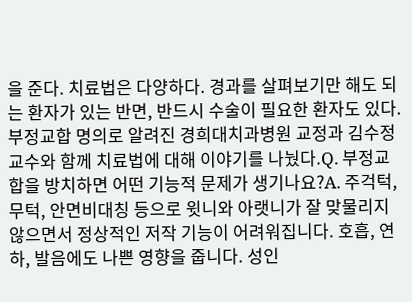을 준다. 치료법은 다양하다. 경과를 살펴보기만 해도 되는 환자가 있는 반면, 반드시 수술이 필요한 환자도 있다. 부정교합 명의로 알려진 경희대치과병원 교정과 김수정 교수와 함께 치료법에 대해 이야기를 나눴다.Q. 부정교합을 방치하면 어떤 기능적 문제가 생기나요?A. 주걱턱, 무턱, 안면비대칭 등으로 윗니와 아랫니가 잘 맞물리지 않으면서 정상적인 저작 기능이 어려워집니다. 호흡, 연하, 발음에도 나쁜 영향을 줍니다. 성인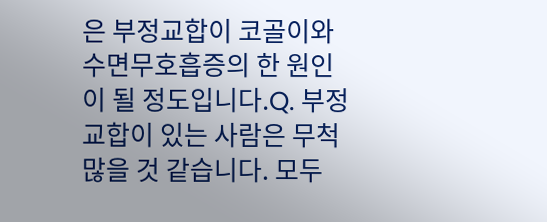은 부정교합이 코골이와 수면무호흡증의 한 원인이 될 정도입니다.Q. 부정교합이 있는 사람은 무척 많을 것 같습니다. 모두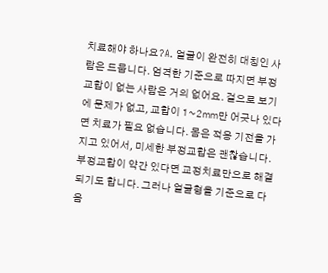치료해야 하나요?A. 얼굴이 완전히 대칭인 사람은 드뭅니다. 엄격한 기준으로 따지면 부정교합이 없는 사람은 거의 없어요. 겉으로 보기에 문제가 없고, 교합이 1~2㎜만 어긋나 있다면 치료가 필요 없습니다. 몸은 적응 기전을 가지고 있어서, 미세한 부정교합은 괜찮습니다.부정교합이 약간 있다면 교정치료만으로 해결되기도 합니다. 그러나 얼굴형을 기준으로 다음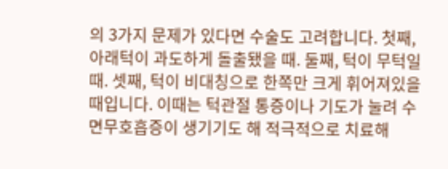의 3가지 문제가 있다면 수술도 고려합니다. 첫째, 아래턱이 과도하게 돌출됐을 때. 둘째, 턱이 무턱일 때. 셋째, 턱이 비대칭으로 한쪽만 크게 휘어져있을 때입니다. 이때는 턱관절 통증이나 기도가 눌려 수면무호흡증이 생기기도 해 적극적으로 치료해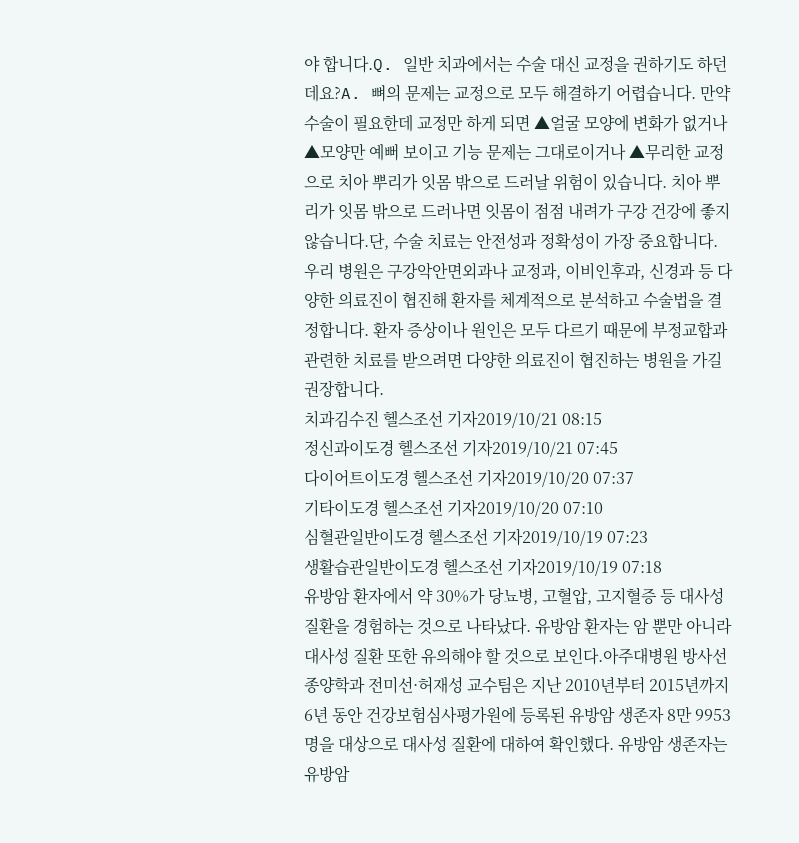야 합니다.Q. 일반 치과에서는 수술 대신 교정을 권하기도 하던데요?A. 뼈의 문제는 교정으로 모두 해결하기 어렵습니다. 만약 수술이 필요한데 교정만 하게 되면 ▲얼굴 모양에 변화가 없거나 ▲모양만 예뻐 보이고 기능 문제는 그대로이거나 ▲무리한 교정으로 치아 뿌리가 잇몸 밖으로 드러날 위험이 있습니다. 치아 뿌리가 잇몸 밖으로 드러나면 잇몸이 점점 내려가 구강 건강에 좋지 않습니다.단, 수술 치료는 안전성과 정확성이 가장 중요합니다. 우리 병원은 구강악안면외과나 교정과, 이비인후과, 신경과 등 다양한 의료진이 협진해 환자를 체계적으로 분석하고 수술법을 결정합니다. 환자 증상이나 원인은 모두 다르기 때문에 부정교합과 관련한 치료를 받으려면 다양한 의료진이 협진하는 병원을 가길 권장합니다.
치과김수진 헬스조선 기자2019/10/21 08:15
정신과이도경 헬스조선 기자2019/10/21 07:45
다이어트이도경 헬스조선 기자2019/10/20 07:37
기타이도경 헬스조선 기자2019/10/20 07:10
심혈관일반이도경 헬스조선 기자2019/10/19 07:23
생활습관일반이도경 헬스조선 기자2019/10/19 07:18
유방암 환자에서 약 30%가 당뇨병, 고혈압, 고지혈증 등 대사성 질환을 경험하는 것으로 나타났다. 유방암 환자는 암 뿐만 아니라 대사성 질환 또한 유의해야 할 것으로 보인다.아주대병원 방사선종양학과 전미선·허재성 교수팀은 지난 2010년부터 2015년까지 6년 동안 건강보험심사평가원에 등록된 유방암 생존자 8만 9953명을 대상으로 대사성 질환에 대하여 확인했다. 유방암 생존자는 유방암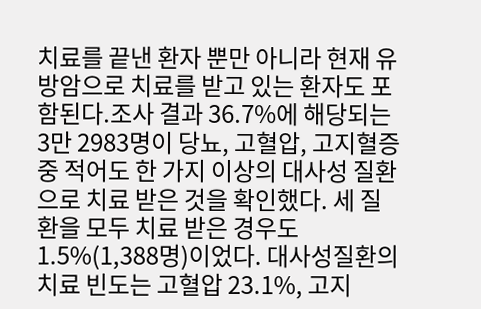치료를 끝낸 환자 뿐만 아니라 현재 유방암으로 치료를 받고 있는 환자도 포함된다.조사 결과 36.7%에 해당되는 3만 2983명이 당뇨, 고혈압, 고지혈증 중 적어도 한 가지 이상의 대사성 질환으로 치료 받은 것을 확인했다. 세 질환을 모두 치료 받은 경우도 1.5%(1,388명)이었다. 대사성질환의 치료 빈도는 고혈압 23.1%, 고지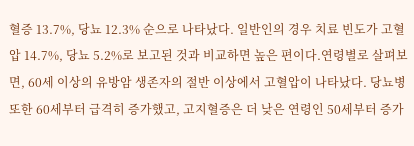혈증 13.7%, 당뇨 12.3% 순으로 나타났다. 일반인의 경우 치료 빈도가 고혈압 14.7%, 당뇨 5.2%로 보고된 것과 비교하면 높은 편이다.연령별로 살펴보면, 60세 이상의 유방암 생존자의 절반 이상에서 고혈압이 나타났다. 당뇨병 또한 60세부터 급격히 증가했고, 고지혈증은 더 낮은 연령인 50세부터 증가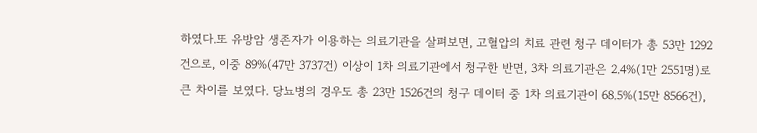하였다.또 유방암 생존자가 이용하는 의료기관을 살펴보면, 고혈압의 치료 관련 청구 데이터가 총 53만 1292건으로, 이중 89%(47만 3737건) 이상이 1차 의료기관에서 청구한 반면, 3차 의료기관은 2.4%(1만 2551명)로 큰 차이를 보였다. 당뇨병의 경우도 총 23만 1526건의 청구 데이터 중 1차 의료기관이 68.5%(15만 8566건),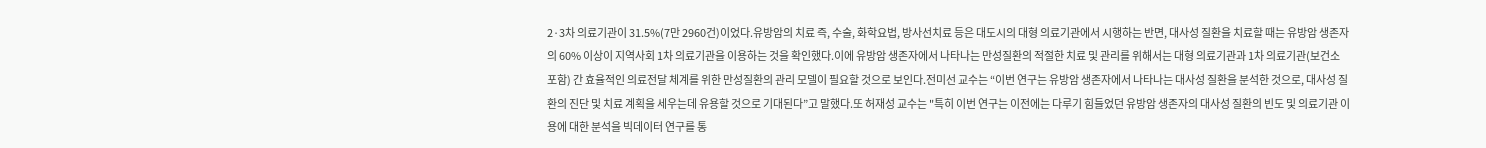2·3차 의료기관이 31.5%(7만 2960건)이었다.유방암의 치료 즉, 수술, 화학요법, 방사선치료 등은 대도시의 대형 의료기관에서 시행하는 반면, 대사성 질환을 치료할 때는 유방암 생존자의 60% 이상이 지역사회 1차 의료기관을 이용하는 것을 확인했다.이에 유방암 생존자에서 나타나는 만성질환의 적절한 치료 및 관리를 위해서는 대형 의료기관과 1차 의료기관(보건소 포함) 간 효율적인 의료전달 체계를 위한 만성질환의 관리 모델이 필요할 것으로 보인다.전미선 교수는 “이번 연구는 유방암 생존자에서 나타나는 대사성 질환을 분석한 것으로, 대사성 질환의 진단 및 치료 계획을 세우는데 유용할 것으로 기대된다”고 말했다.또 허재성 교수는 "특히 이번 연구는 이전에는 다루기 힘들었던 유방암 생존자의 대사성 질환의 빈도 및 의료기관 이용에 대한 분석을 빅데이터 연구를 통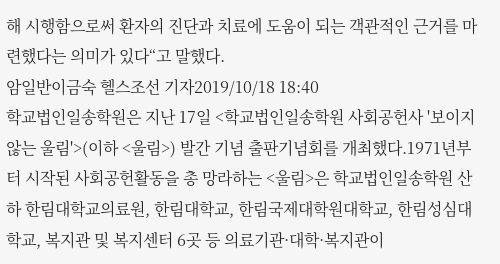해 시행함으로써 환자의 진단과 치료에 도움이 되는 객관적인 근거를 마련했다는 의미가 있다“고 말했다.
암일반이금숙 헬스조선 기자2019/10/18 18:40
학교법인일송학원은 지난 17일 <학교법인일송학원 사회공헌사 '보이지 않는 울림'>(이하 <울림>) 발간 기념 출판기념회를 개최했다.1971년부터 시작된 사회공헌활동을 총 망라하는 <울림>은 학교법인일송학원 산하 한림대학교의료원, 한림대학교, 한림국제대학원대학교, 한림성심대학교, 복지관 및 복지센터 6곳 등 의료기관·대학·복지관이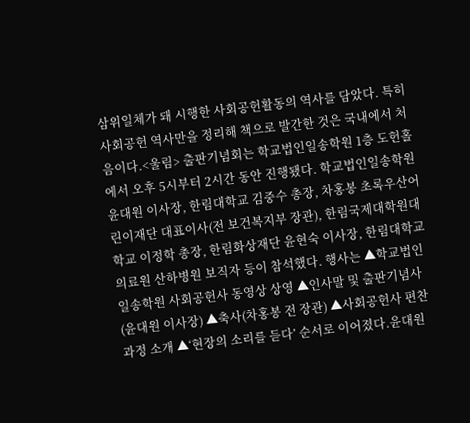삼위일체가 돼 시행한 사회공헌활동의 역사를 담았다. 특히 사회공헌 역사만을 정리해 책으로 발간한 것은 국내에서 처음이다.<울림> 출판기념회는 학교법인일송학원 1층 도헌홀에서 오후 5시부터 2시간 동안 진행됐다. 학교법인일송학원 윤대원 이사장, 한림대학교 김중수 총장, 차홍봉 초록우산어린이재단 대표이사(전 보건복지부 장관), 한림국제대학원대학교 이정학 총장, 한림화상재단 윤현숙 이사장, 한림대학교의료원 산하병원 보직자 등이 참석했다. 행사는 ▲학교법인일송학원 사회공헌사 동영상 상영 ▲인사말 및 출판기념사(윤대원 이사장) ▲축사(차홍봉 전 장관) ▲사회공헌사 편찬과정 소개 ▲‘현장의 소리를 듣다’ 순서로 이어졌다.윤대원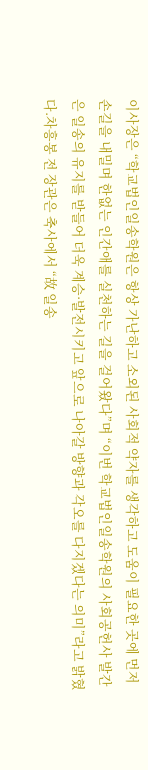이사장은 “학교법인일송학원은 항상 가난하고 소외된 사회적 약자를 생각하고 도움이 필요한 곳에 먼저 손길을 내밀며 한없는 인간애를 실천하는 길을 걸어왔다”며 “이번 학교법인일송학원의 사회공헌사 발간은 일송의 유지를 받들어 더욱 계승·발전시키고 앞으로 나아갈 방향과 각오를 다지겠다는 의미”라고 밝혔다.차흥봉 전 장관은 축사에서 “故 일송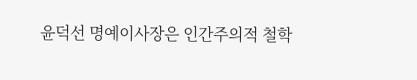윤덕선 명예이사장은 인간주의적 철학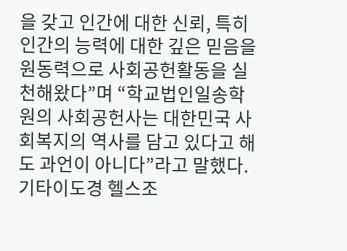을 갖고 인간에 대한 신뢰, 특히 인간의 능력에 대한 깊은 믿음을 원동력으로 사회공헌활동을 실천해왔다”며 “학교법인일송학원의 사회공헌사는 대한민국 사회복지의 역사를 담고 있다고 해도 과언이 아니다”라고 말했다.
기타이도경 헬스조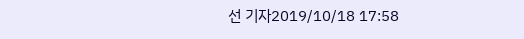선 기자2019/10/18 17:58